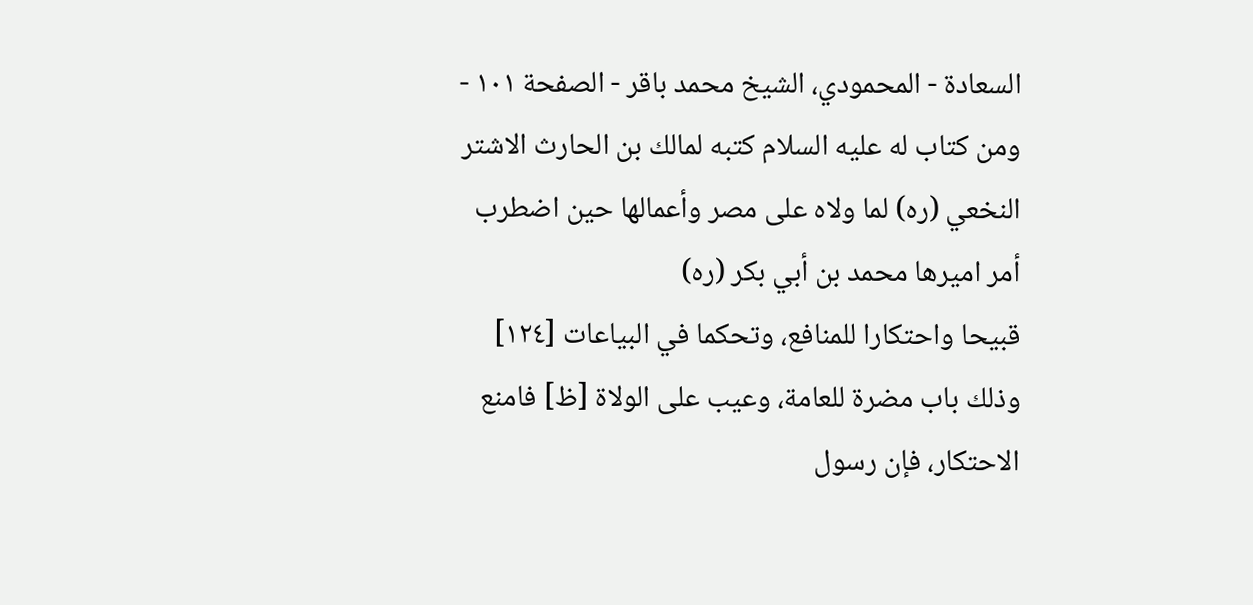السعادة - المحمودي، الشيخ محمد باقر - الصفحة ١٠١ - ومن كتاب له عليه السلام كتبه لمالك بن الحارث الاشتر النخعي (ره) لما ولاه على مصر وأعمالها حين اضطرب أمر اميرها محمد بن أبي بكر (ره)
قبيحا واحتكارا للمنافع، وتحكما في البياعات [١٢٤] وذلك باب مضرة للعامة، وعيب على الولاة [ظ] فامنع الاحتكار، فإن رسول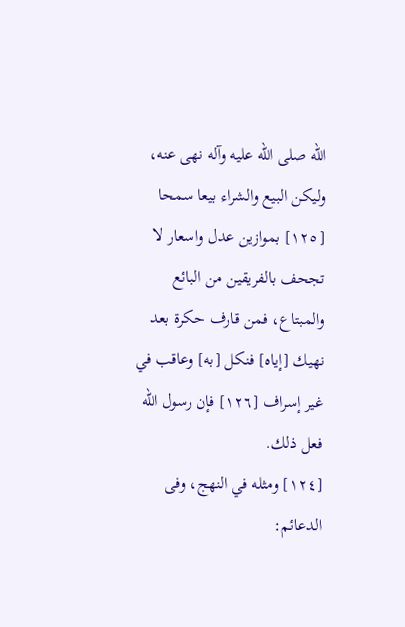الله صلى الله عليه وآله نهى عنه، وليكن البيع والشراء بيعا سمحا [١٢٥] بموازين عدل واسعار لا تجحف بالفريقين من البائع والمبتاع، فمن قارف حكرة بعد نهيك [إياه] فنكل [به] وعاقب في غير إسراف [١٢٦] فإن رسول الله فعل ذلك.
[١٢٤] ومثله في النهج، وفى الدعائم: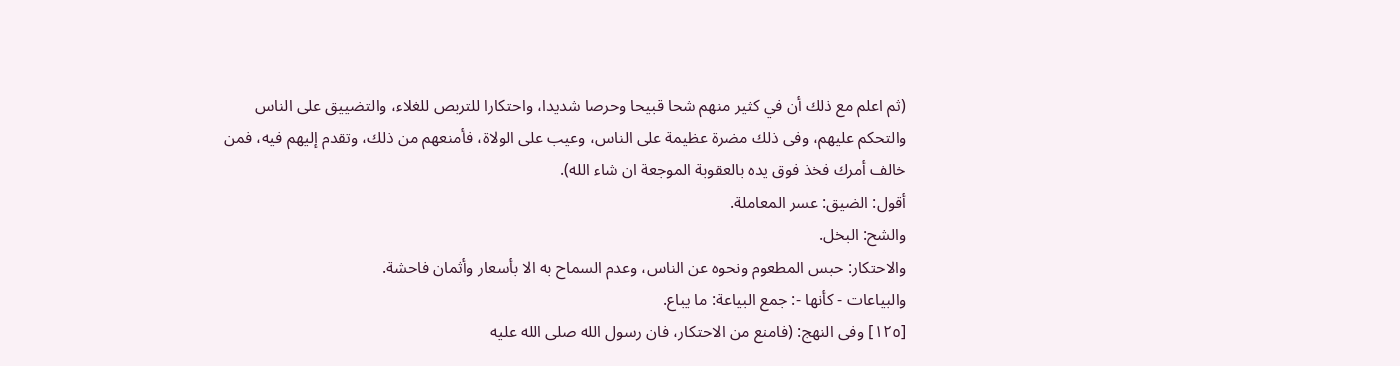(ثم اعلم مع ذلك أن في كثير منهم شحا قبيحا وحرصا شديدا، واحتكارا للتربص للغلاء، والتضييق على الناس والتحكم عليهم، وفى ذلك مضرة عظيمة على الناس، وعيب على الولاة، فأمنعهم من ذلك، وتقدم إليهم فيه، فمن خالف أمرك فخذ فوق يده بالعقوبة الموجعة ان شاء الله).
أقول: الضيق: عسر المعاملة.
والشح: البخل.
والاحتكار: حبس المطعوم ونحوه عن الناس، وعدم السماح به الا بأسعار وأثمان فاحشة.
والبياعات - كأنها -: جمع البياعة: ما يباع.
[١٢٥] وفى النهج: (فامنع من الاحتكار، فان رسول الله صلى الله عليه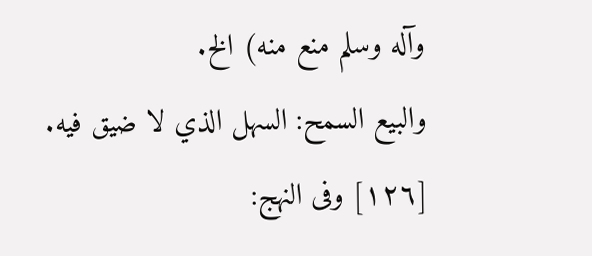وآله وسلم منع منه) الخ.
والبيع السمح: السهل الذي لا ضيق فيه.
[١٢٦] وفى النهج: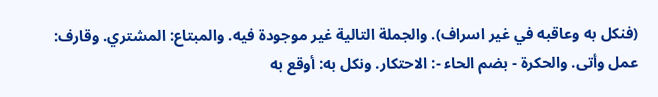(فنكل به وعاقبه في غير اسراف). والجملة التالية غير موجودة فيه. والمبتاع: المشتري. وقارف: عمل وأتى. والحكرة - بضم الحاء -: الاحتكار. ونكل به: أوقع به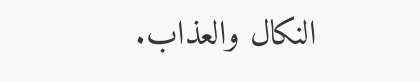النكال والعذاب.